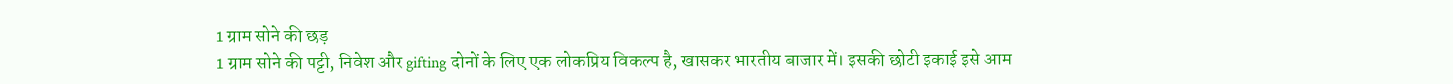1 ग्राम सोने की छड़
1 ग्राम सोने की पट्टी, निवेश और gifting दोनों के लिए एक लोकप्रिय विकल्प है, खासकर भारतीय बाजार में। इसकी छोटी इकाई इसे आम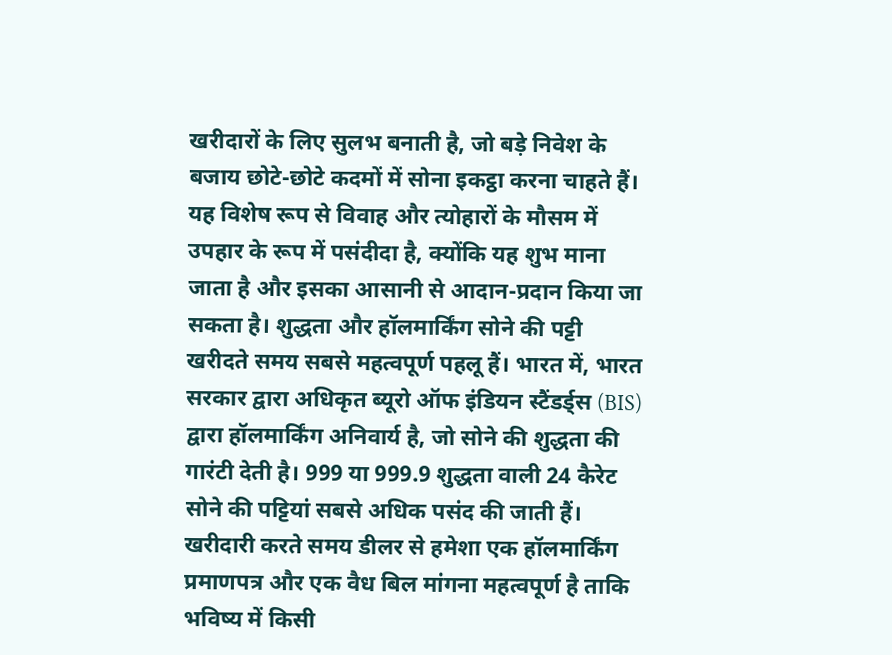खरीदारों के लिए सुलभ बनाती है, जो बड़े निवेश के बजाय छोटे-छोटे कदमों में सोना इकट्ठा करना चाहते हैं। यह विशेष रूप से विवाह और त्योहारों के मौसम में उपहार के रूप में पसंदीदा है, क्योंकि यह शुभ माना जाता है और इसका आसानी से आदान-प्रदान किया जा सकता है। शुद्धता और हॉलमार्किंग सोने की पट्टी खरीदते समय सबसे महत्वपूर्ण पहलू हैं। भारत में, भारत सरकार द्वारा अधिकृत ब्यूरो ऑफ इंडियन स्टैंडर्ड्स (BIS) द्वारा हॉलमार्किंग अनिवार्य है, जो सोने की शुद्धता की गारंटी देती है। 999 या 999.9 शुद्धता वाली 24 कैरेट सोने की पट्टियां सबसे अधिक पसंद की जाती हैं। खरीदारी करते समय डीलर से हमेशा एक हॉलमार्किंग प्रमाणपत्र और एक वैध बिल मांगना महत्वपूर्ण है ताकि भविष्य में किसी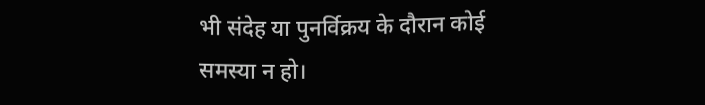भी संदेह या पुनर्विक्रय के दौरान कोई समस्या न हो।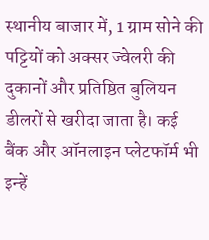स्थानीय बाजार में, 1 ग्राम सोने की पट्टियों को अक्सर ज्वेलरी की दुकानों और प्रतिष्ठित बुलियन डीलरों से खरीदा जाता है। कई बैंक और ऑनलाइन प्लेटफॉर्म भी इन्हें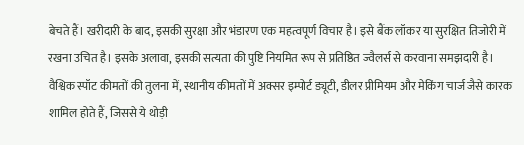बेचते हैं। खरीदारी के बाद, इसकी सुरक्षा और भंडारण एक महत्वपूर्ण विचार है। इसे बैंक लॉकर या सुरक्षित तिजोरी में रखना उचित है। इसके अलावा, इसकी सत्यता की पुष्टि नियमित रूप से प्रतिष्ठित ज्वैलर्स से करवाना समझदारी है। वैश्विक स्पॉट कीमतों की तुलना में, स्थानीय कीमतों में अक्सर इम्पोर्ट ड्यूटी, डीलर प्रीमियम और मेकिंग चार्ज जैसे कारक शामिल होते हैं, जिससे ये थोड़ी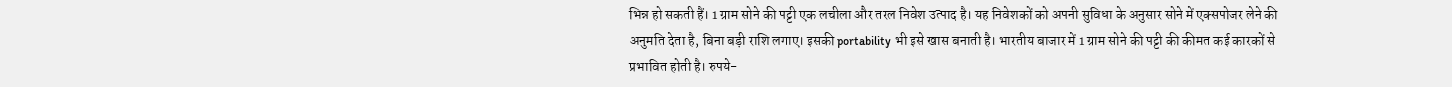भिन्न हो सकती हैं। 1 ग्राम सोने की पट्टी एक लचीला और तरल निवेश उत्पाद है। यह निवेशकों को अपनी सुविधा के अनुसार सोने में एक्सपोजर लेने की अनुमति देता है, बिना बड़ी राशि लगाए। इसकी portability भी इसे खास बनाती है। भारतीय बाजार में 1 ग्राम सोने की पट्टी की कीमत कई कारकों से प्रभावित होती है। रुपये-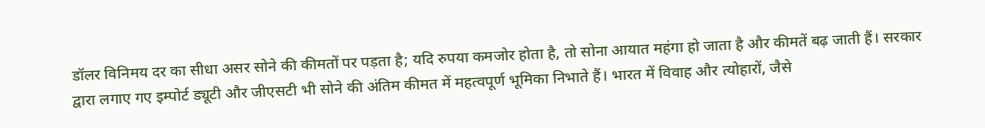डॉलर विनिमय दर का सीधा असर सोने की कीमतों पर पड़ता है; यदि रुपया कमजोर होता है, तो सोना आयात महंगा हो जाता है और कीमतें बढ़ जाती हैं। सरकार द्वारा लगाए गए इम्पोर्ट ड्यूटी और जीएसटी भी सोने की अंतिम कीमत में महत्वपूर्ण भूमिका निभाते हैं। भारत में विवाह और त्योहारों, जैसे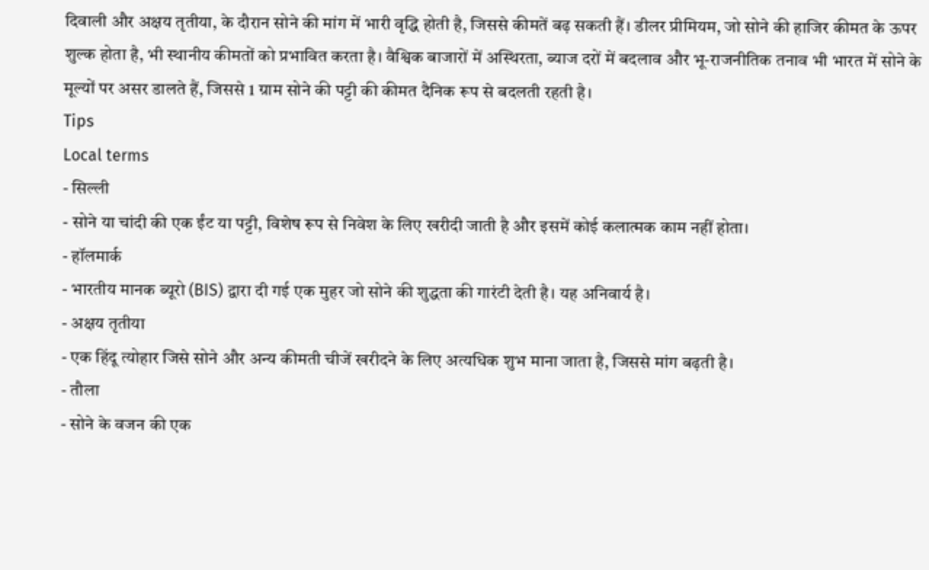दिवाली और अक्षय तृतीया, के दौरान सोने की मांग में भारी वृद्धि होती है, जिससे कीमतें बढ़ सकती हैं। डीलर प्रीमियम, जो सोने की हाजिर कीमत के ऊपर शुल्क होता है, भी स्थानीय कीमतों को प्रभावित करता है। वैश्विक बाजारों में अस्थिरता, ब्याज दरों में बदलाव और भू-राजनीतिक तनाव भी भारत में सोने के मूल्यों पर असर डालते हैं, जिससे 1 ग्राम सोने की पट्टी की कीमत दैनिक रूप से बदलती रहती है।
Tips
Local terms
- सिल्ली
- सोने या चांदी की एक ईंट या पट्टी, विशेष रूप से निवेश के लिए खरीदी जाती है और इसमें कोई कलात्मक काम नहीं होता।
- हॉलमार्क
- भारतीय मानक ब्यूरो (BIS) द्वारा दी गई एक मुहर जो सोने की शुद्धता की गारंटी देती है। यह अनिवार्य है।
- अक्षय तृतीया
- एक हिंदू त्योहार जिसे सोने और अन्य कीमती चीजें खरीदने के लिए अत्यधिक शुभ माना जाता है, जिससे मांग बढ़ती है।
- तौला
- सोने के वजन की एक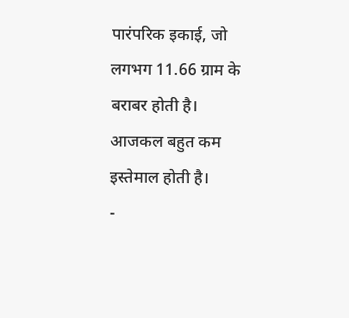पारंपरिक इकाई, जो लगभग 11.66 ग्राम के बराबर होती है। आजकल बहुत कम इस्तेमाल होती है।
-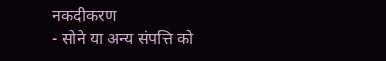नकदीकरण
- सोने या अन्य संपत्ति को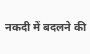नकदी में बदलने की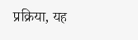प्रक्रिया, यह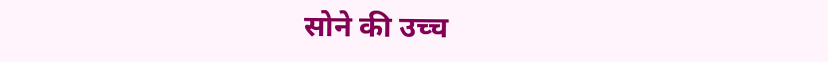सोने की उच्च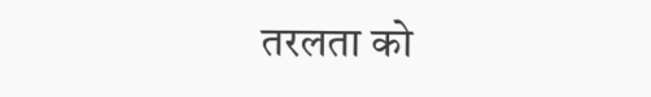तरलता को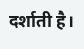दर्शाती है।